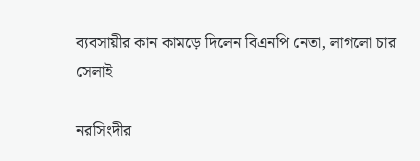ব্যবসায়ীর কান কামড়ে দিলেন বিএনপি নেতা, লাগলো চার সেলাই

নরসিংদীর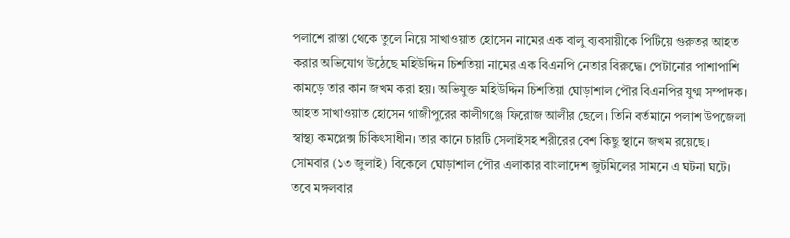পলাশে রাস্তা থেকে তুলে নিয়ে সাখাওয়াত হোসেন নামের এক বালু ব্যবসায়ীকে পিটিয়ে গুরুতর আহত করার অভিযোগ উঠেছে মহিউদ্দিন চিশতিয়া নামের এক বিএনপি নেতার বিরুদ্ধে। পেটানোর পাশাপাশি কামড়ে তার কান জখম করা হয়। অভিযুক্ত মহিউদ্দিন চিশতিয়া ঘোড়াশাল পৌর বিএনপির যুগ্ম সম্পাদক। আহত সাখাওয়াত হোসেন গাজীপুরের কালীগঞ্জে ফিরোজ আলীর ছেলে। তিনি বর্তমানে পলাশ উপজেলা স্বাস্থ্য কমপ্লেক্স চিকিৎসাধীন। তার কানে চারটি সেলাইসহ শরীরের বেশ কিছু স্থানে জখম রয়েছে। সোমবার (১৩ জুলাই) বিকেলে ঘোড়াশাল পৌর এলাকার বাংলাদেশ জুটমিলের সামনে এ ঘটনা ঘটে। তবে মঙ্গলবার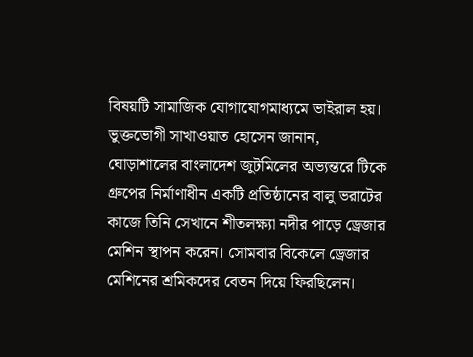বিষয়টি সামাজিক যোগাযোগমাধ্যমে ভাইরাল হয়। ভুক্তভোগী সাখাওয়াত হোসেন জানান, ঘোড়াশালের বাংলাদেশ জুটমিলের অভ্যন্তরে টিকে গ্রুপের নির্মাণাধীন একটি প্রতিষ্ঠানের বালু ভরাটের কাজে তিনি সেখানে শীতলক্ষ্যা নদীর পাড়ে ড্রেজার মেশিন স্থাপন করেন। সোমবার বিকেলে ড্রেজার মেশিনের শ্রমিকদের বেতন দিয়ে ফিরছিলেন।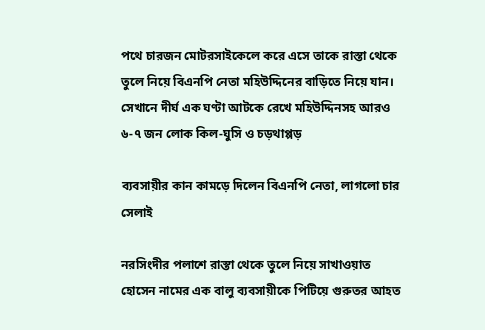পথে চারজন মোটরসাইকেলে করে এসে তাকে রাস্তা থেকে তুলে নিয়ে বিএনপি নেতা মহিউদ্দিনের বাড়িতে নিয়ে যান। সেখানে দীর্ঘ এক ঘণ্টা আটকে রেখে মহিউদ্দিনসহ আরও ৬-৭ জন লোক কিল-ঘুসি ও চড়থাপ্পড়

ব্যবসায়ীর কান কামড়ে দিলেন বিএনপি নেতা, লাগলো চার সেলাই

নরসিংদীর পলাশে রাস্তা থেকে তুলে নিয়ে সাখাওয়াত হোসেন নামের এক বালু ব্যবসায়ীকে পিটিয়ে গুরুতর আহত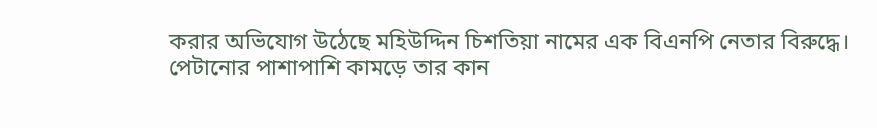করার অভিযোগ উঠেছে মহিউদ্দিন চিশতিয়া নামের এক বিএনপি নেতার বিরুদ্ধে। পেটানোর পাশাপাশি কামড়ে তার কান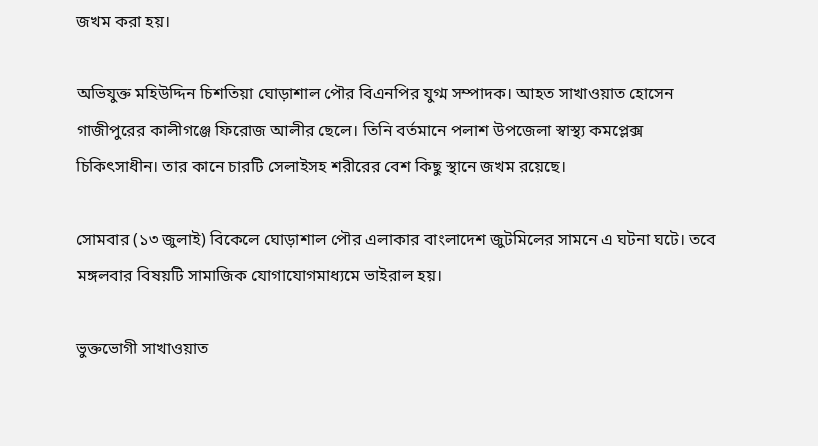জখম করা হয়।

অভিযুক্ত মহিউদ্দিন চিশতিয়া ঘোড়াশাল পৌর বিএনপির যুগ্ম সম্পাদক। আহত সাখাওয়াত হোসেন গাজীপুরের কালীগঞ্জে ফিরোজ আলীর ছেলে। তিনি বর্তমানে পলাশ উপজেলা স্বাস্থ্য কমপ্লেক্স চিকিৎসাধীন। তার কানে চারটি সেলাইসহ শরীরের বেশ কিছু স্থানে জখম রয়েছে।

সোমবার (১৩ জুলাই) বিকেলে ঘোড়াশাল পৌর এলাকার বাংলাদেশ জুটমিলের সামনে এ ঘটনা ঘটে। তবে মঙ্গলবার বিষয়টি সামাজিক যোগাযোগমাধ্যমে ভাইরাল হয়।

ভুক্তভোগী সাখাওয়াত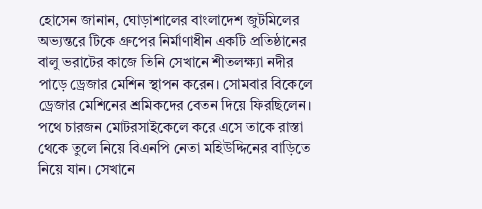হোসেন জানান, ঘোড়াশালের বাংলাদেশ জুটমিলের অভ্যন্তরে টিকে গ্রুপের নির্মাণাধীন একটি প্রতিষ্ঠানের বালু ভরাটের কাজে তিনি সেখানে শীতলক্ষ্যা নদীর পাড়ে ড্রেজার মেশিন স্থাপন করেন। সোমবার বিকেলে ড্রেজার মেশিনের শ্রমিকদের বেতন দিয়ে ফিরছিলেন। পথে চারজন মোটরসাইকেলে করে এসে তাকে রাস্তা থেকে তুলে নিয়ে বিএনপি নেতা মহিউদ্দিনের বাড়িতে নিয়ে যান। সেখানে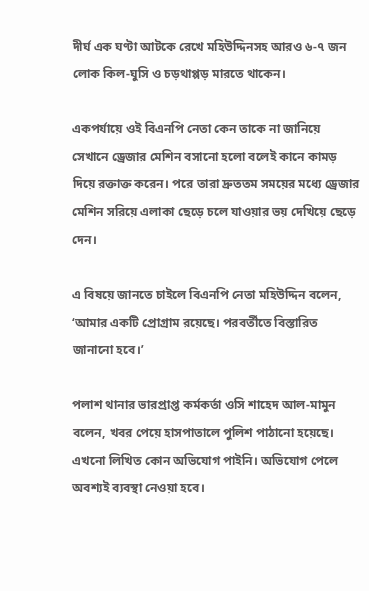দীর্ঘ এক ঘণ্টা আটকে রেখে মহিউদ্দিনসহ আরও ৬-৭ জন লোক কিল-ঘুসি ও চড়থাপ্পড় মারতে থাকেন।

একপর্যায়ে ওই বিএনপি নেতা কেন তাকে না জানিয়ে সেখানে ড্রেজার মেশিন বসানো হলো বলেই কানে কামড় দিয়ে রক্তাক্ত করেন। পরে তারা দ্রুততম সময়ের মধ্যে ড্রেজার মেশিন সরিয়ে এলাকা ছেড়ে চলে যাওয়ার ভয় দেখিয়ে ছেড়ে দেন।

এ বিষয়ে জানতে চাইলে বিএনপি নেতা মহিউদ্দিন বলেন, ‘আমার একটি প্রোগ্রাম রয়েছে। পরবর্তীতে বিস্তারিত জানানো হবে।’

পলাশ থানার ভারপ্রাপ্ত কর্মকর্তা ওসি শাহেদ আল-মামুন বলেন, খবর পেয়ে হাসপাতালে পুলিশ পাঠানো হয়েছে। এখনো লিখিত কোন অভিযোগ পাইনি। অভিযোগ পেলে অবশ্যই ব্যবস্থা নেওয়া হবে।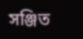সঞ্জিত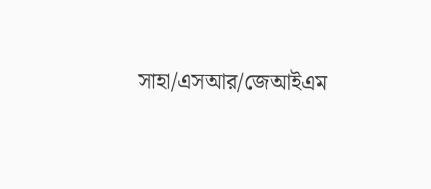সাহা/এসআর/জেআইএম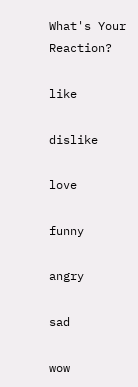What's Your Reaction?

like

dislike

love

funny

angry

sad

wow